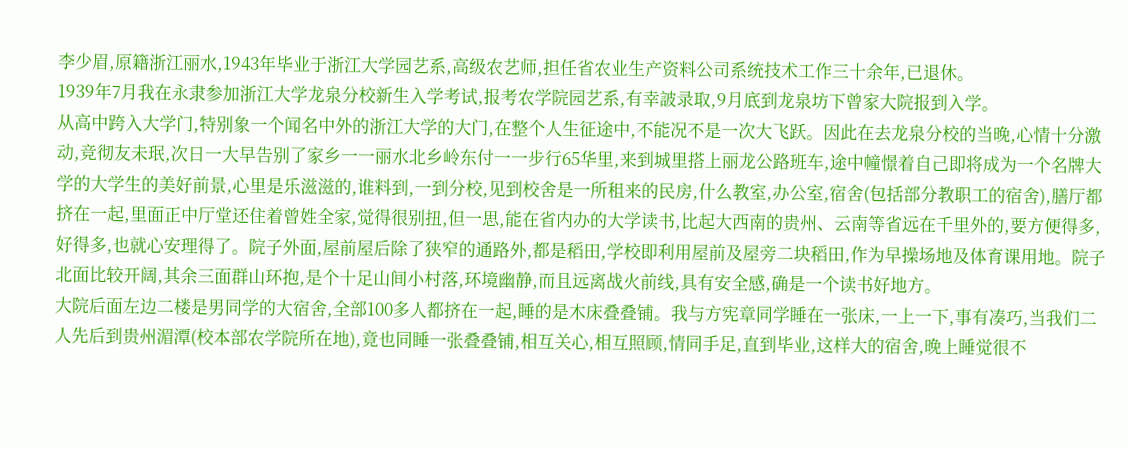李少眉,原籍浙江丽水,1943年毕业于浙江大学园艺系,高级农艺师,担任省农业生产资料公司系统技术工作三十余年,已退休。
1939年7月我在永隶参加浙江大学龙泉分校新生入学考试,报考农学院园艺系,有幸詖录取,9月底到龙泉坊下曾家大院报到入学。
从高中跨入大学门,特别象一个闻名中外的浙江大学的大门,在整个人生征途中,不能况不是一次大飞跃。因此在去龙泉分校的当晚,心情十分激动,竞彻友未珉,次日一大早告别了家乡一一丽水北乡岭东付一一步行65华里,来到城里搭上丽龙公路班车,途中幢憬着自己即将成为一个名牌大学的大学生的美好前景,心里是乐滋滋的,谁料到,一到分校,见到校舍是一所租来的民房,什么教室,办公室,宿舍(包括部分教职工的宿舍),膳厅都挤在一起,里面正中厅堂还住着曾姓全家,觉得很别扭,但一思,能在省内办的大学读书,比起大西南的贵州、云南等省远在千里外的,要方便得多,好得多,也就心安理得了。院子外面,屋前屋后除了狭窄的通路外,都是稻田,学校即利用屋前及屋旁二块稻田,作为早操场地及体育课用地。院子北面比较开阔,其余三面群山环抱,是个十足山间小村落,环境幽静,而且远离战火前线,具有安全感,确是一个读书好地方。
大院后面左边二楼是男同学的大宿舍,全部100多人都挤在一起,睡的是木床叠叠铺。我与方宪章同学睡在一张床,一上一下,事有凑巧,当我们二人先后到贵州湄潭(校本部农学院所在地),竟也同睡一张叠叠铺,相互关心,相互照顾,情同手足,直到毕业,这样大的宿舍,晚上睡觉很不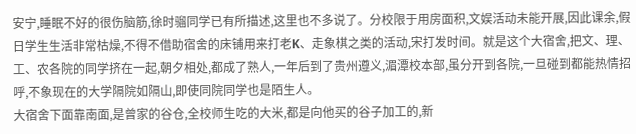安宁,睡眠不好的很伤脑筋,徐时骝同学已有所描述,这里也不多说了。分校限于用房面积,文娱活动未能开展,因此课余,假日学生生活非常枯燥,不得不借助宿舍的床铺用来打老K、走象棋之类的活动,宋打发时间。就是这个大宿舍,把文、理、工、农各院的同学挤在一起,朝夕相处,都成了熟人,一年后到了贵州遵义,湄潭校本部,虽分开到各院,一旦碰到都能热情招呼,不象现在的大学隔院如隔山,即使同院同学也是陌生人。
大宿舍下面靠南面,是曾家的谷仓,全校师生吃的大米,都是向他买的谷子加工的,新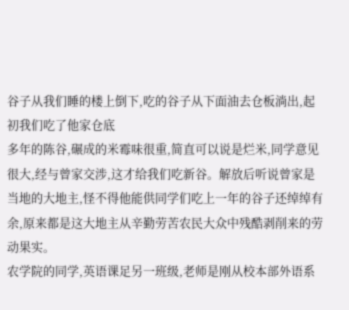谷子从我们睡的楼上倒下,吃的谷子从下面油去仓板淌出,起初我们吃了他家仓底
多年的陈谷,碾成的米霉味很重,简直可以说是烂米,同学意见很大,经与曾家交涉,这才给我们吃新谷。解放后听说曾家是当地的大地主,怪不得他能供同学们吃上一年的谷子还绰绰有余,原来都是这大地主从辛勤劳苦农民大众中残酷剥削来的劳动果实。
农学院的同学,英语课足另一班级,老师是刚从校本部外语系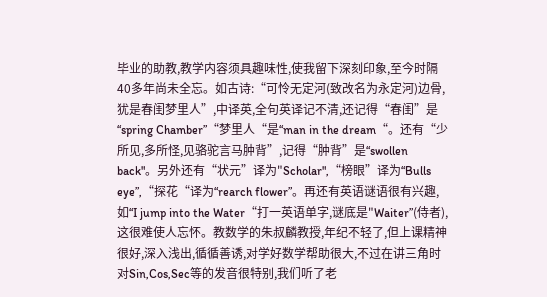毕业的助教,教学内容须具趣味性,使我留下深刻印象,至今时隔40多年尚未全忘。如古诗:“可怜无定河(致改名为永定河)边骨,犹是春闺梦里人”,中译英,全句英译记不清,还记得“春闺”是“spring Chamber”“梦里人“是“man in the dream“。还有“少所见,多所怪,见骆驼言马肿背”,记得“肿背”是“swollen back"。另外还有“状元”译为"Scholar",“榜眼”译为“Bulls eye”,“探花“译为“rearch flower”。再还有英语谜语很有兴趣,如“I jump into the Water“打一英语单字,谜底是"Waiter”(侍者),这很难使人忘怀。教数学的朱叔麟教授,年纪不轻了,但上课精神很好,深入浅出,循循善诱,对学好数学帮助很大,不过在讲三角时对Sin,Cos,Sec等的发音很特别,我们听了老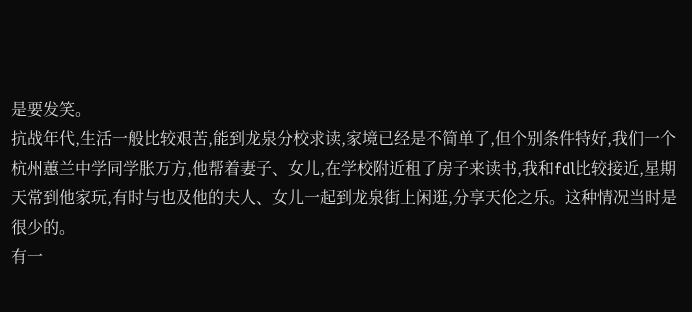是要发笑。
抗战年代,生活一般比较艰苦,能到龙泉分校求读,家境已经是不简单了,但个别条件特好,我们一个杭州蕙兰中学同学胀万方,他帮着妻子、女儿,在学校附近租了房子来读书,我和fdl比较接近,星期天常到他家玩,有时与也及他的夫人、女儿一起到龙泉街上闲逛,分享天伦之乐。这种情况当时是很少的。
有一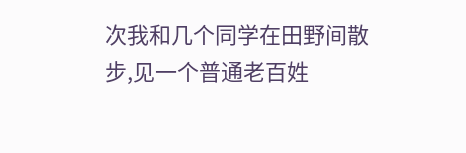次我和几个同学在田野间散步,见一个普通老百姓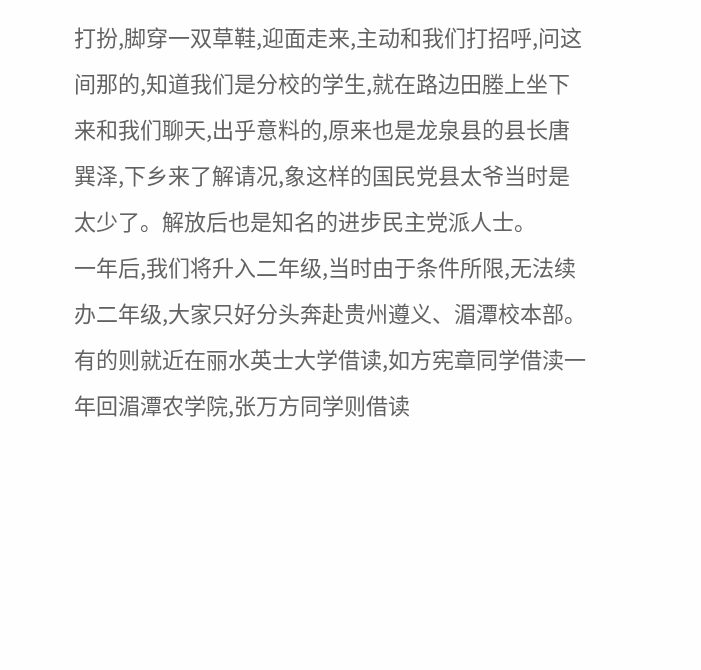打扮,脚穿一双草鞋,迎面走来,主动和我们打招呼,问这间那的,知道我们是分校的学生,就在路边田塍上坐下来和我们聊天,出乎意料的,原来也是龙泉县的县长唐巽泽,下乡来了解请况,象这样的国民党县太爷当时是太少了。解放后也是知名的进步民主党派人士。
一年后,我们将升入二年级,当时由于条件所限,无法续办二年级,大家只好分头奔赴贵州遵义、湄潭校本部。有的则就近在丽水英士大学借读,如方宪章同学借渎一年回湄潭农学院,张万方同学则借读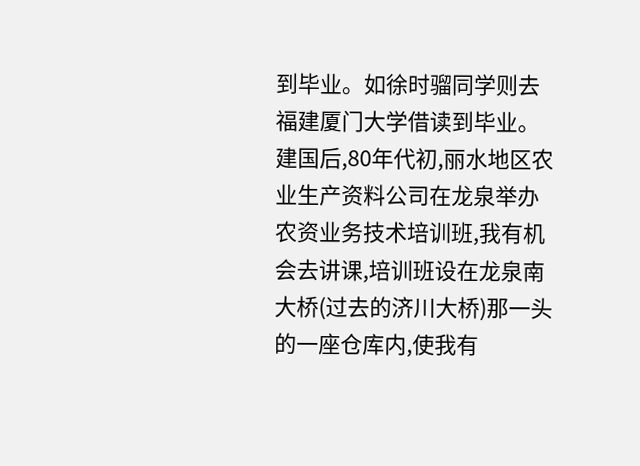到毕业。如徐时骝同学则去福建厦门大学借读到毕业。
建国后,80年代初,丽水地区农业生产资料公司在龙泉举办农资业务技术培训班,我有机会去讲课,培训班设在龙泉南大桥(过去的济川大桥)那一头的一座仓库内,使我有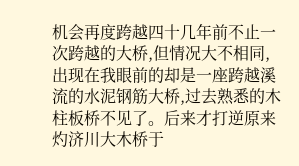机会再度跨越四十几年前不止一次跨越的大桥,但情况大不相同,出现在我眼前的却是一座跨越溪流的水泥钢筋大桥,过去熟悉的木柱板桥不见了。后来才打逆原来灼济川大木桥于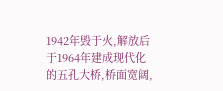1942年毁于火,解放后于1964年建成现代化的五孔大桥,桥面宽阔,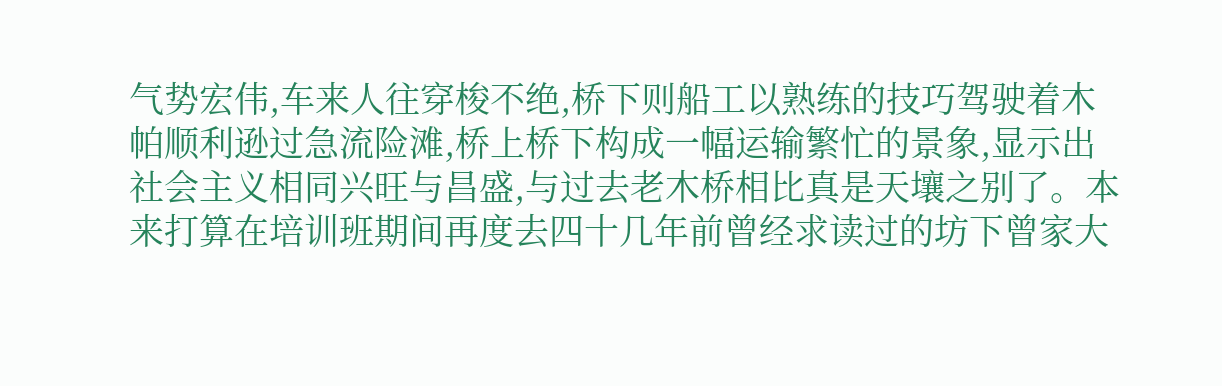气势宏伟,车来人往穿梭不绝,桥下则船工以熟练的技巧驾驶着木帕顺利逊过急流险滩,桥上桥下构成一幅运输繁忙的景象,显示出社会主义相同兴旺与昌盛,与过去老木桥相比真是天壤之别了。本来打算在培训班期间再度去四十几年前曾经求读过的坊下曾家大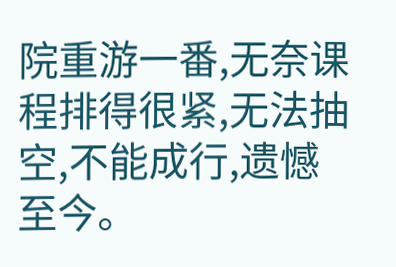院重游一番,无奈课程排得很紧,无法抽空,不能成行,遗憾至今。